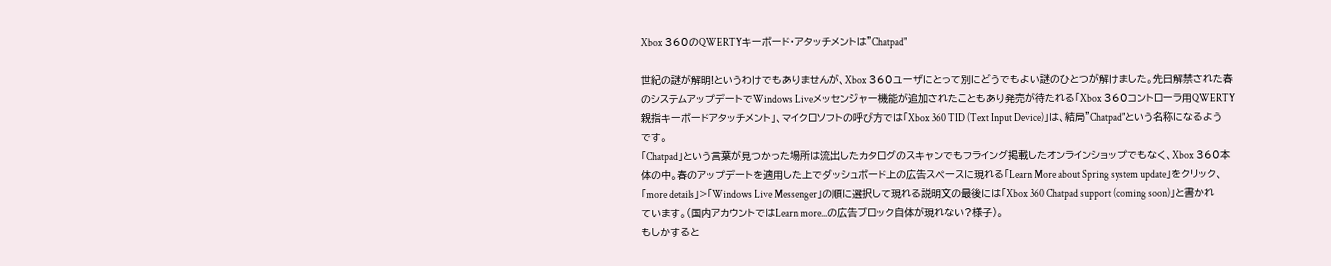Xbox 360のQWERTYキーボード・アタッチメントは"Chatpad"

世紀の謎が解明!というわけでもありませんが、Xbox 360ユーザにとって別にどうでもよい謎のひとつが解けました。先日解禁された春のシステムアップデートでWindows Liveメッセンジャー機能が追加されたこともあり発売が待たれる「Xbox 360コントローラ用QWERTY親指キーボードアタッチメント」、マイクロソフトの呼び方では「Xbox 360 TID (Text Input Device)」は、結局"Chatpad"という名称になるようです。
「Chatpad」という言葉が見つかった場所は流出したカタログのスキャンでもフライング掲載したオンラインショップでもなく、Xbox 360本体の中。春のアップデートを適用した上でダッシュボード上の広告スペースに現れる「Learn More about Spring system update」をクリック、「more details」>「Windows Live Messenger」の順に選択して現れる説明文の最後には「Xbox 360 Chatpad support (coming soon)」と書かれています。(国内アカウントではLearn more...の広告ブロック自体が現れない?様子)。
もしかすると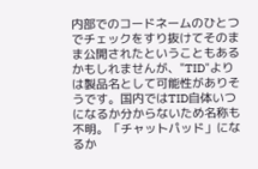内部でのコードネームのひとつでチェックをすり抜けてそのまま公開されたということもあるかもしれませんが、"TID"よりは製品名として可能性がありそうです。国内ではTID自体いつになるか分からないため名称も不明。「チャットパッド」になるか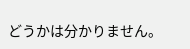どうかは分かりません。